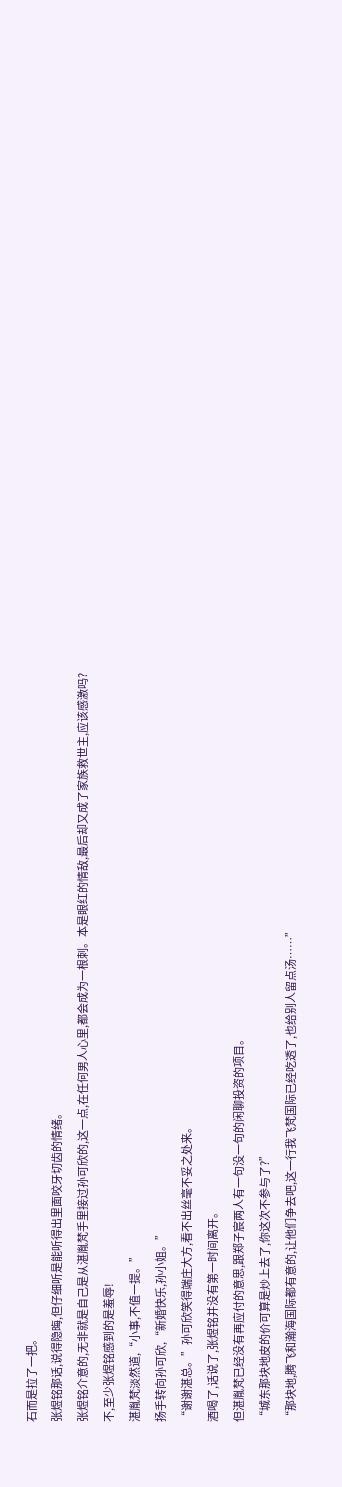石而是拉了一把。
张煜铭那话,说得隐晦,但仔细听是能听得出里面咬牙切齿的情绪。
张煜铭介意的,无非就是自己是从湛胤梵手里接过孙可欣的,这一点,在任何男人心里,都会成为一根刺。本是眼红的情敌,最后却又成了家族救世主,应该感激吗?
不,至少张煜铭感到的是羞辱!
湛胤梵淡然道,“小事,不值一提。”
扬手转向孙可欣,“新婚快乐,孙小姐。”
“谢谢湛总。”孙可欣笑得端庄大方,看不出丝毫不妥之处来。
酒喝了,话说了,张煜铭并没有第一时间离开。
但湛胤梵已经没有再应付的意思,跟郑子宸两人有一句没一句的闲聊投资的项目。
“城东那块地皮的价可算是炒上去了,你这次不参与了?”
“那块地,腾飞和瀚海国际都有意的,让他们争去吧,这一行我飞梵国际已经吃透了,也给别人留点汤……”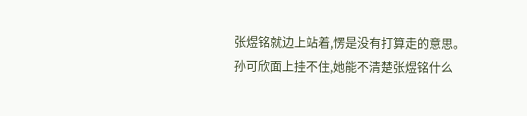张煜铭就边上站着,愣是没有打算走的意思。
孙可欣面上挂不住,她能不清楚张煜铭什么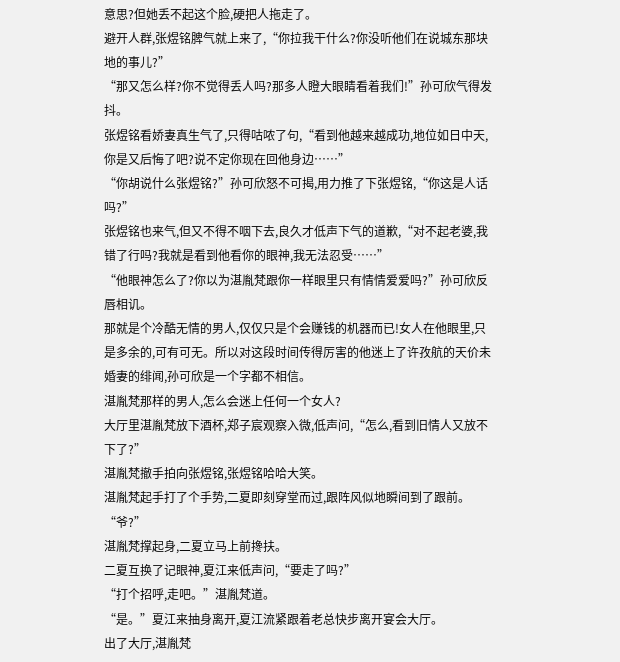意思?但她丢不起这个脸,硬把人拖走了。
避开人群,张煜铭脾气就上来了,“你拉我干什么?你没听他们在说城东那块地的事儿?”
“那又怎么样?你不觉得丢人吗?那多人瞪大眼睛看着我们!”孙可欣气得发抖。
张煜铭看娇妻真生气了,只得咕哝了句,“看到他越来越成功,地位如日中天,你是又后悔了吧?说不定你现在回他身边……”
“你胡说什么张煜铭?”孙可欣怒不可揭,用力推了下张煜铭,“你这是人话吗?”
张煜铭也来气,但又不得不咽下去,良久才低声下气的道歉,“对不起老婆,我错了行吗?我就是看到他看你的眼神,我无法忍受……”
“他眼神怎么了?你以为湛胤梵跟你一样眼里只有情情爱爱吗?”孙可欣反唇相讥。
那就是个冷酷无情的男人,仅仅只是个会赚钱的机器而已!女人在他眼里,只是多余的,可有可无。所以对这段时间传得厉害的他迷上了许孜航的天价未婚妻的绯闻,孙可欣是一个字都不相信。
湛胤梵那样的男人,怎么会迷上任何一个女人?
大厅里湛胤梵放下酒杯,郑子宸观察入微,低声问,“怎么,看到旧情人又放不下了?”
湛胤梵撤手拍向张煜铭,张煜铭哈哈大笑。
湛胤梵起手打了个手势,二夏即刻穿堂而过,跟阵风似地瞬间到了跟前。
“爷?”
湛胤梵撑起身,二夏立马上前搀扶。
二夏互换了记眼神,夏江来低声问,“要走了吗?”
“打个招呼,走吧。”湛胤梵道。
“是。”夏江来抽身离开,夏江流紧跟着老总快步离开宴会大厅。
出了大厅,湛胤梵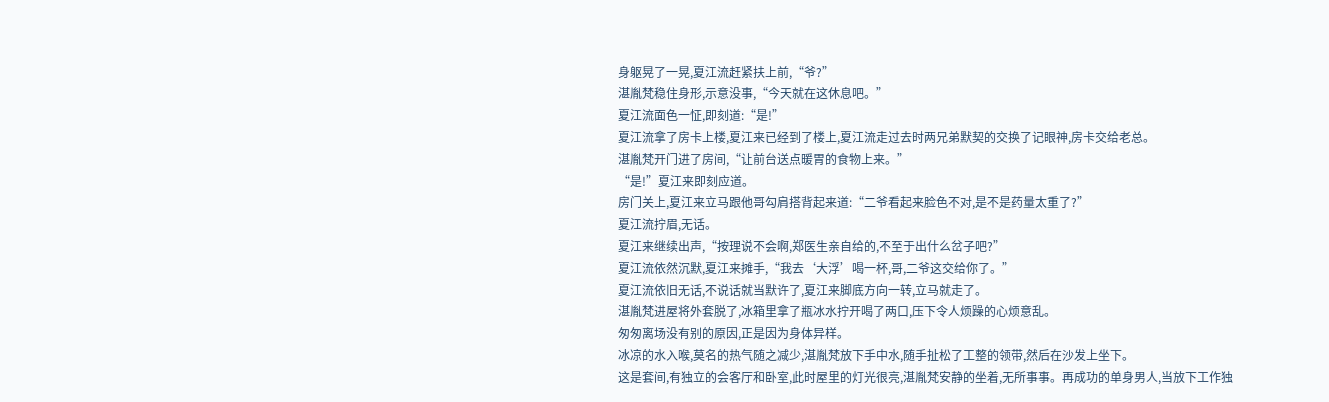身躯晃了一晃,夏江流赶紧扶上前,“爷?”
湛胤梵稳住身形,示意没事,“今天就在这休息吧。”
夏江流面色一怔,即刻道:“是!”
夏江流拿了房卡上楼,夏江来已经到了楼上,夏江流走过去时两兄弟默契的交换了记眼神,房卡交给老总。
湛胤梵开门进了房间,“让前台送点暖胃的食物上来。”
“是!”夏江来即刻应道。
房门关上,夏江来立马跟他哥勾肩搭背起来道:“二爷看起来脸色不对,是不是药量太重了?”
夏江流拧眉,无话。
夏江来继续出声,“按理说不会啊,郑医生亲自给的,不至于出什么岔子吧?”
夏江流依然沉默,夏江来摊手,“我去‘大浮’喝一杯,哥,二爷这交给你了。”
夏江流依旧无话,不说话就当默许了,夏江来脚底方向一转,立马就走了。
湛胤梵进屋将外套脱了,冰箱里拿了瓶冰水拧开喝了两口,压下令人烦躁的心烦意乱。
匆匆离场没有别的原因,正是因为身体异样。
冰凉的水入喉,莫名的热气随之减少,湛胤梵放下手中水,随手扯松了工整的领带,然后在沙发上坐下。
这是套间,有独立的会客厅和卧室,此时屋里的灯光很亮,湛胤梵安静的坐着,无所事事。再成功的单身男人,当放下工作独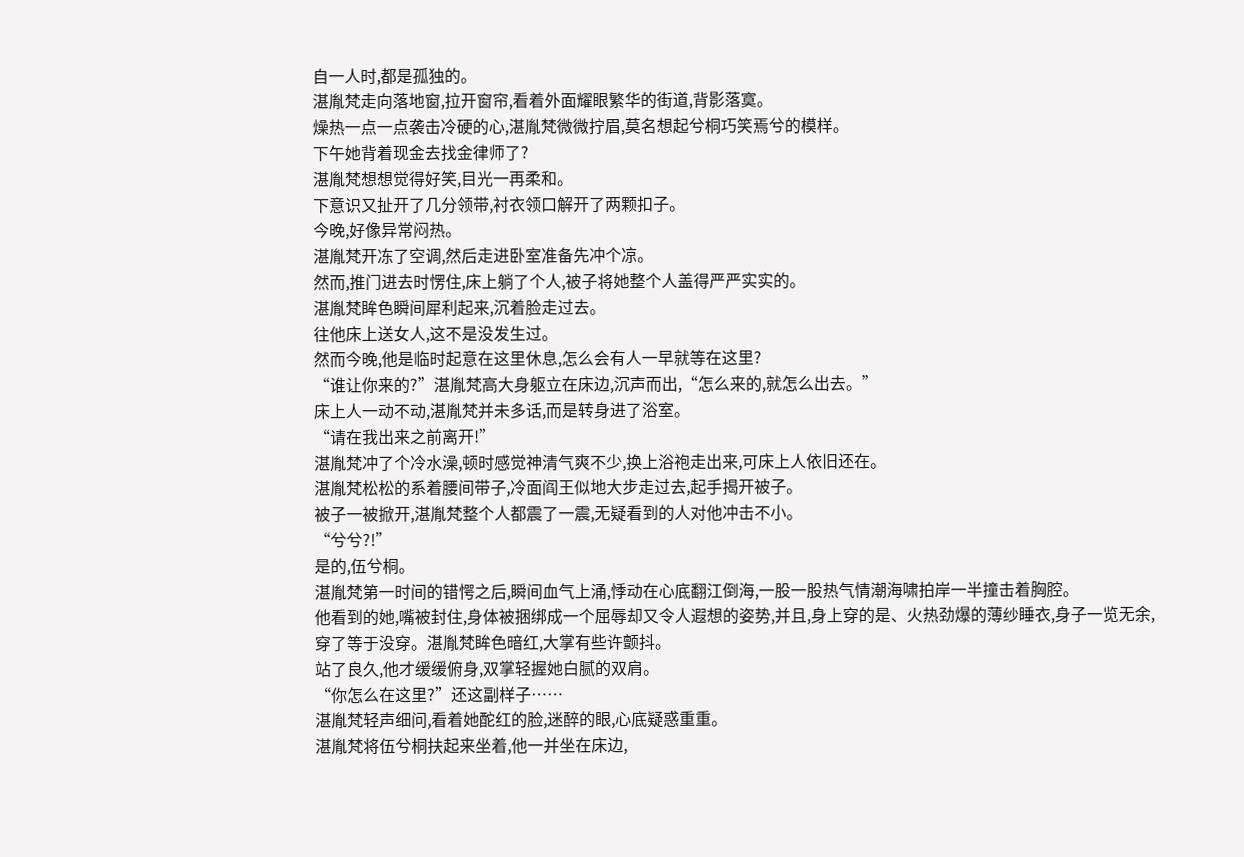自一人时,都是孤独的。
湛胤梵走向落地窗,拉开窗帘,看着外面耀眼繁华的街道,背影落寞。
燥热一点一点袭击冷硬的心,湛胤梵微微拧眉,莫名想起兮桐巧笑焉兮的模样。
下午她背着现金去找金律师了?
湛胤梵想想觉得好笑,目光一再柔和。
下意识又扯开了几分领带,衬衣领口解开了两颗扣子。
今晚,好像异常闷热。
湛胤梵开冻了空调,然后走进卧室准备先冲个凉。
然而,推门进去时愣住,床上躺了个人,被子将她整个人盖得严严实实的。
湛胤梵眸色瞬间犀利起来,沉着脸走过去。
往他床上送女人,这不是没发生过。
然而今晚,他是临时起意在这里休息,怎么会有人一早就等在这里?
“谁让你来的?”湛胤梵高大身躯立在床边,沉声而出,“怎么来的,就怎么出去。”
床上人一动不动,湛胤梵并未多话,而是转身进了浴室。
“请在我出来之前离开!”
湛胤梵冲了个冷水澡,顿时感觉神清气爽不少,换上浴袍走出来,可床上人依旧还在。
湛胤梵松松的系着腰间带子,冷面阎王似地大步走过去,起手揭开被子。
被子一被掀开,湛胤梵整个人都震了一震,无疑看到的人对他冲击不小。
“兮兮?!”
是的,伍兮桐。
湛胤梵第一时间的错愕之后,瞬间血气上涌,悸动在心底翻江倒海,一股一股热气情潮海啸拍岸一半撞击着胸腔。
他看到的她,嘴被封住,身体被捆绑成一个屈辱却又令人遐想的姿势,并且,身上穿的是、火热劲爆的薄纱睡衣,身子一览无余,穿了等于没穿。湛胤梵眸色暗红,大掌有些许颤抖。
站了良久,他才缓缓俯身,双掌轻握她白腻的双肩。
“你怎么在这里?”还这副样子……
湛胤梵轻声细问,看着她酡红的脸,迷醉的眼,心底疑惑重重。
湛胤梵将伍兮桐扶起来坐着,他一并坐在床边,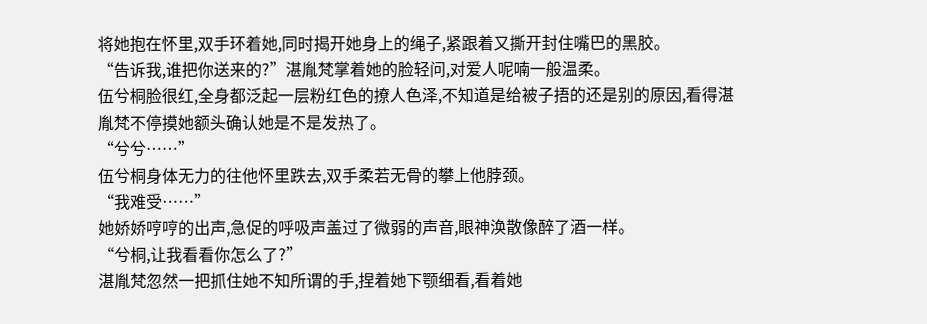将她抱在怀里,双手环着她,同时揭开她身上的绳子,紧跟着又撕开封住嘴巴的黑胶。
“告诉我,谁把你送来的?”湛胤梵掌着她的脸轻问,对爱人呢喃一般温柔。
伍兮桐脸很红,全身都泛起一层粉红色的撩人色泽,不知道是给被子捂的还是别的原因,看得湛胤梵不停摸她额头确认她是不是发热了。
“兮兮……”
伍兮桐身体无力的往他怀里跌去,双手柔若无骨的攀上他脖颈。
“我难受……”
她娇娇哼哼的出声,急促的呼吸声盖过了微弱的声音,眼神涣散像醉了酒一样。
“兮桐,让我看看你怎么了?”
湛胤梵忽然一把抓住她不知所谓的手,捏着她下颚细看,看着她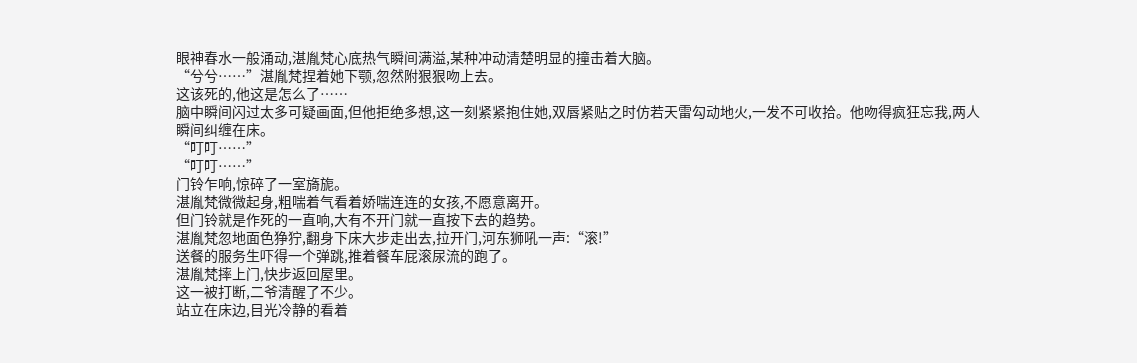眼神春水一般涌动,湛胤梵心底热气瞬间满溢,某种冲动清楚明显的撞击着大脑。
“兮兮……”湛胤梵捏着她下颚,忽然附狠狠吻上去。
这该死的,他这是怎么了……
脑中瞬间闪过太多可疑画面,但他拒绝多想,这一刻紧紧抱住她,双唇紧贴之时仿若天雷勾动地火,一发不可收拾。他吻得疯狂忘我,两人瞬间纠缠在床。
“叮叮……”
“叮叮……”
门铃乍响,惊碎了一室旖旎。
湛胤梵微微起身,粗喘着气看着娇喘连连的女孩,不愿意离开。
但门铃就是作死的一直响,大有不开门就一直按下去的趋势。
湛胤梵忽地面色狰狞,翻身下床大步走出去,拉开门,河东狮吼一声:“滚!”
送餐的服务生吓得一个弹跳,推着餐车屁滚尿流的跑了。
湛胤梵摔上门,快步返回屋里。
这一被打断,二爷清醒了不少。
站立在床边,目光冷静的看着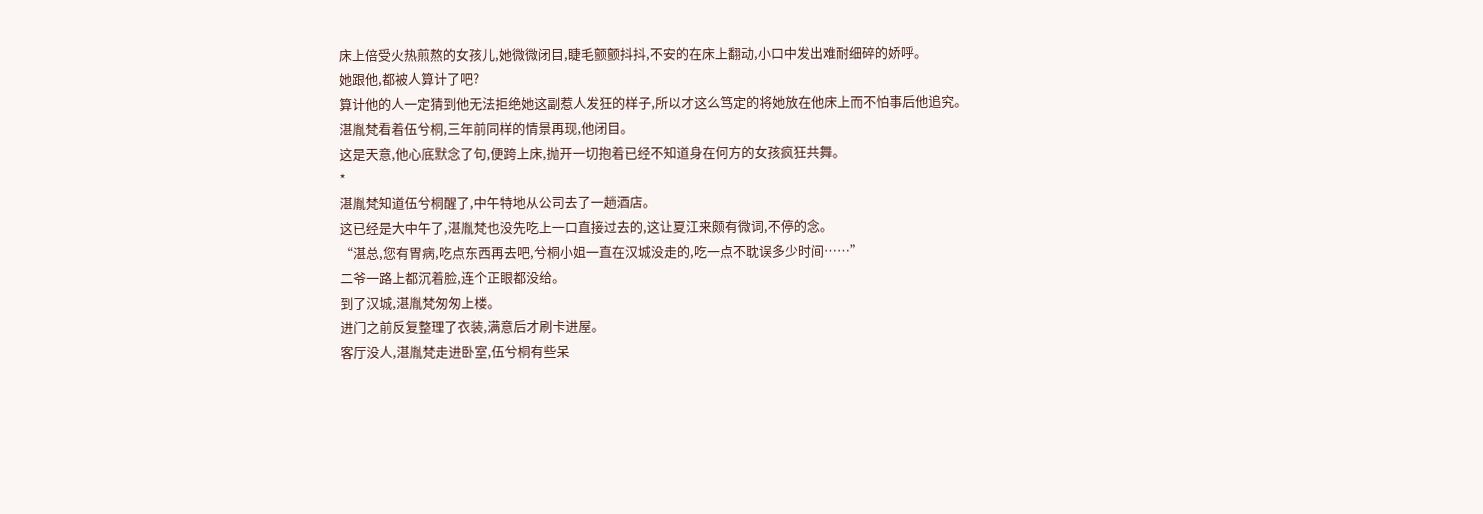床上倍受火热煎熬的女孩儿,她微微闭目,睫毛颤颤抖抖,不安的在床上翻动,小口中发出难耐细碎的娇呼。
她跟他,都被人算计了吧?
算计他的人一定猜到他无法拒绝她这副惹人发狂的样子,所以才这么笃定的将她放在他床上而不怕事后他追究。
湛胤梵看着伍兮桐,三年前同样的情景再现,他闭目。
这是天意,他心底默念了句,便跨上床,抛开一切抱着已经不知道身在何方的女孩疯狂共舞。
*
湛胤梵知道伍兮桐醒了,中午特地从公司去了一趟酒店。
这已经是大中午了,湛胤梵也没先吃上一口直接过去的,这让夏江来颇有微词,不停的念。
“湛总,您有胃病,吃点东西再去吧,兮桐小姐一直在汉城没走的,吃一点不耽误多少时间……”
二爷一路上都沉着脸,连个正眼都没给。
到了汉城,湛胤梵匆匆上楼。
进门之前反复整理了衣装,满意后才刷卡进屋。
客厅没人,湛胤梵走进卧室,伍兮桐有些呆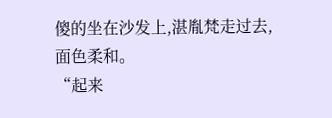傻的坐在沙发上,湛胤梵走过去,面色柔和。
“起来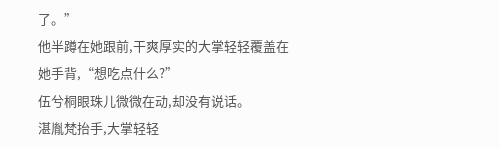了。”
他半蹲在她跟前,干爽厚实的大掌轻轻覆盖在她手背,“想吃点什么?”
伍兮桐眼珠儿微微在动,却没有说话。
湛胤梵抬手,大掌轻轻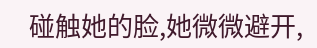碰触她的脸,她微微避开,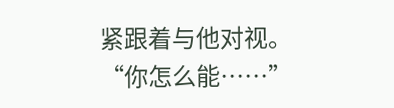紧跟着与他对视。
“你怎么能……”